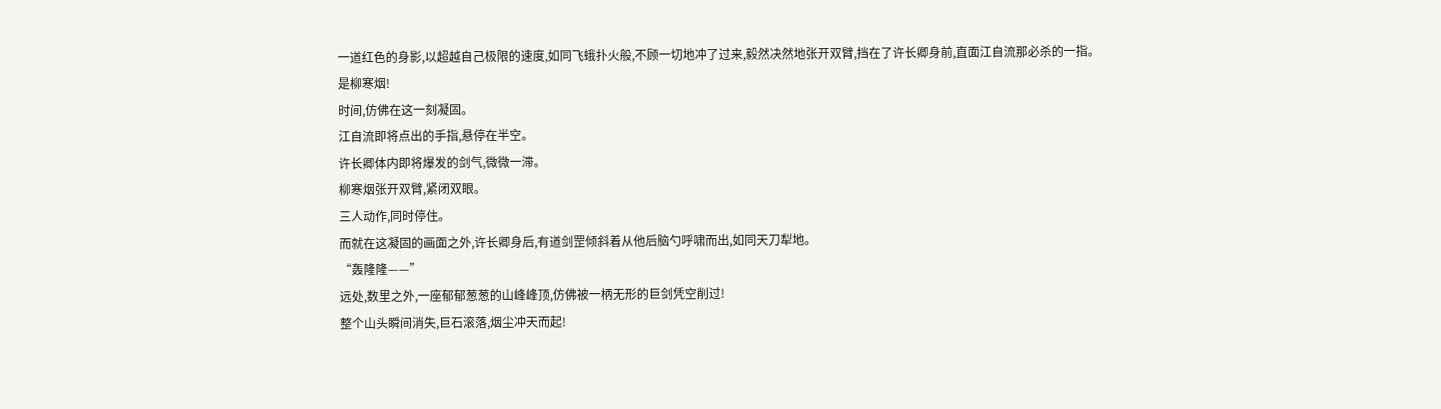一道红色的身影,以超越自己极限的速度,如同飞蛾扑火般,不顾一切地冲了过来,毅然决然地张开双臂,挡在了许长卿身前,直面江自流那必杀的一指。
是柳寒烟!
时间,仿佛在这一刻凝固。
江自流即将点出的手指,悬停在半空。
许长卿体内即将爆发的剑气,微微一滞。
柳寒烟张开双臂,紧闭双眼。
三人动作,同时停住。
而就在这凝固的画面之外,许长卿身后,有道剑罡倾斜着从他后脑勺呼啸而出,如同天刀犁地。
“轰隆隆——”
远处,数里之外,一座郁郁葱葱的山峰峰顶,仿佛被一柄无形的巨剑凭空削过!
整个山头瞬间消失,巨石滚落,烟尘冲天而起!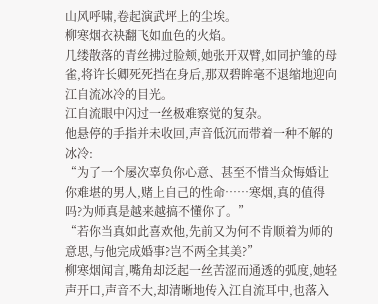山风呼啸,卷起演武坪上的尘埃。
柳寒烟衣袂翻飞如血色的火焰。
几缕散落的青丝拂过脸颊,她张开双臂,如同护雏的母雀,将许长卿死死挡在身后,那双碧眸毫不退缩地迎向江自流冰冷的目光。
江自流眼中闪过一丝极难察觉的复杂。
他悬停的手指并未收回,声音低沉而带着一种不解的冰冷:
“为了一个屡次辜负你心意、甚至不惜当众悔婚让你难堪的男人,赌上自己的性命……寒烟,真的值得吗?为师真是越来越搞不懂你了。”
“若你当真如此喜欢他,先前又为何不肯顺着为师的意思,与他完成婚事?岂不两全其美?”
柳寒烟闻言,嘴角却泛起一丝苦涩而通透的弧度,她轻声开口,声音不大,却清晰地传入江自流耳中,也落入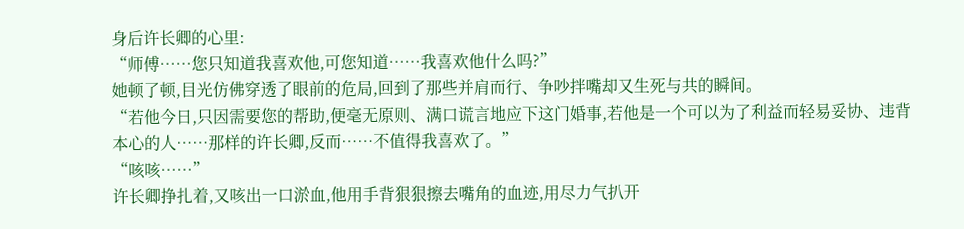身后许长卿的心里:
“师傅……您只知道我喜欢他,可您知道……我喜欢他什么吗?”
她顿了顿,目光仿佛穿透了眼前的危局,回到了那些并肩而行、争吵拌嘴却又生死与共的瞬间。
“若他今日,只因需要您的帮助,便毫无原则、满口谎言地应下这门婚事,若他是一个可以为了利益而轻易妥协、违背本心的人……那样的许长卿,反而……不值得我喜欢了。”
“咳咳……”
许长卿挣扎着,又咳出一口淤血,他用手背狠狠擦去嘴角的血迹,用尽力气扒开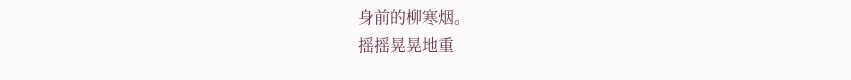身前的柳寒烟。
摇摇晃晃地重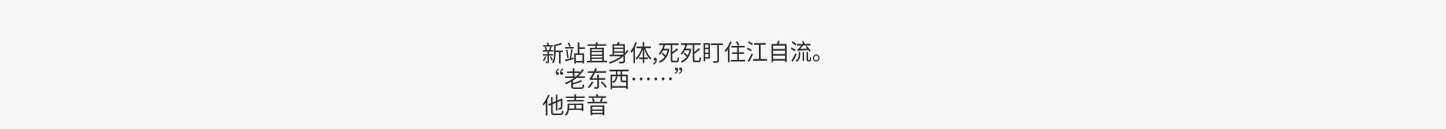新站直身体,死死盯住江自流。
“老东西……”
他声音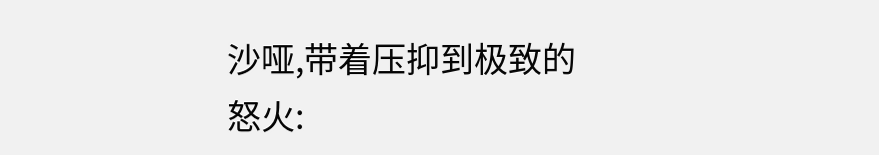沙哑,带着压抑到极致的怒火: